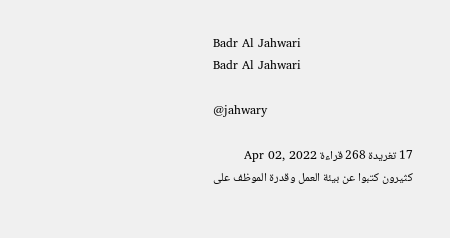Badr Al Jahwari
Badr Al Jahwari

@jahwary

17 تغريدة 268 قراءة Apr 02, 2022
كثيرون كتبوا عن بيئة العمل وقدرة الموظف على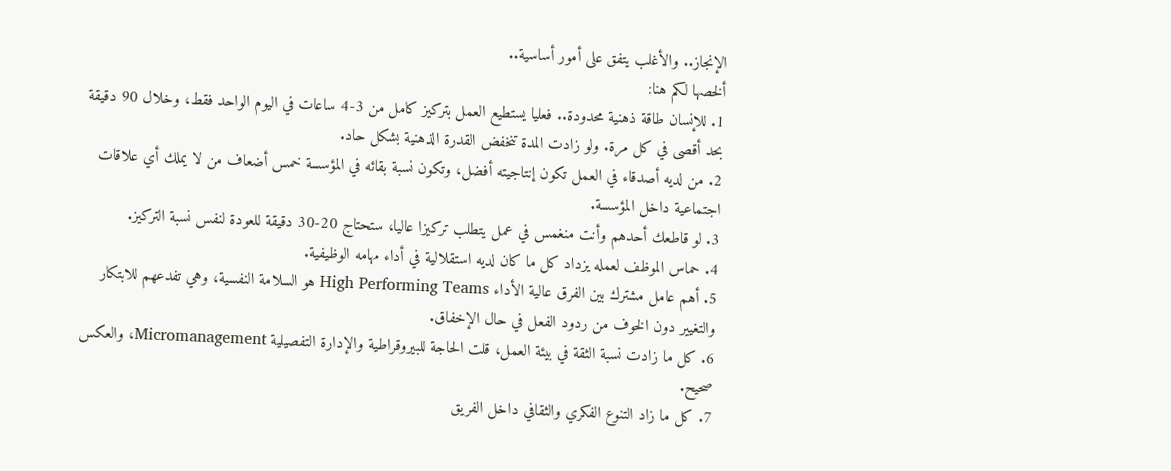الإنجاز.. والأغلب يتفق على أمور أساسية..
ألخصها لكم هنا:
1. للإنسان طاقة ذهنية محدودة.. فعليا يستطيع العمل بتركيز كامل من 3-4 ساعات في اليوم الواحد فقط، وخلال 90 دقيقة بحد أقصى في كل مرة. ولو زادت المدة تنخفض القدرة الذهنية بشكل حاد.
2. من لديه أصدقاء في العمل تكون إنتاجيته أفضل، وتكون نسبة بقائه في المؤسسة خمس أضعاف من لا يملك أي علاقات اجتماعية داخل المؤسسة.
3. لو قاطعك أحدهم وأنت منغمس في عمل يتطلب تركيزا عاليا، ستحتاج 20-30 دقيقة للعودة لنفس نسبة التركيز.
4. حماس الموظف لعمله يزداد كل ما كان لديه استقلالية في أداء مهامه الوظيفية.
5. أهم عامل مشترك بين الفرق عالية الأداء High Performing Teams هو السلامة النفسية، وهي تفدعهم للابتكار والتغيير دون الخوف من ردود الفعل في حال الإخفاق.
6. كل ما زادت نسبة الثقة في بيئة العمل، قلت الحاجة للبيروقراطية والإدارة التفصيلية Micromanagement، والعكس صحيح.
7. كل ما زاد التنوع الفكري والثقافي داخل الفريق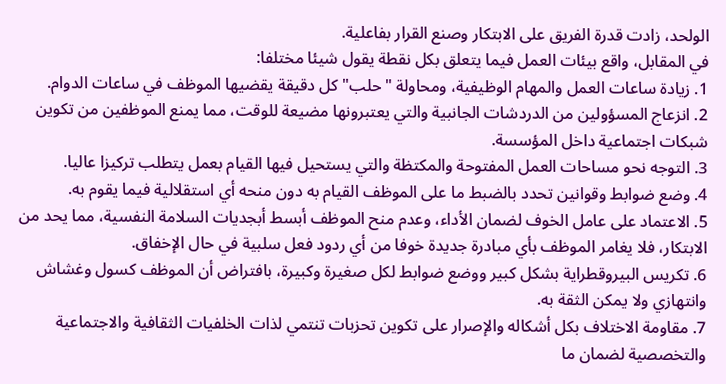الولحد، زادت قدرة الفريق على الابتكار وصنع القرار بفاعلية.
في المقابل، واقع بيئات العمل فيما يتعلق بكل نقطة يقول شيئا مختلفا:
1. زيادة ساعات العمل والمهام الوظيفية، ومحاولة "حلب" كل دقيقة يقضيها الموظف في ساعات الدوام.
2. انزعاج المسؤولين من الدردشات الجانبية والتي يعتبرونها مضيعة للوقت، مما يمنع الموظفين من تكوين شبكات اجتماعية داخل المؤسسة.
3. التوجه نحو مساحات العمل المفتوحة والمكتظة والتي يستحيل فيها القيام بعمل يتطلب تركيزا عاليا.
4. وضع ضوابط وقوانين تحدد بالضبط ما على الموظف القيام به دون منحه أي استقلالية فيما يقوم به.
5. الاعتماد على عامل الخوف لضمان الأداء، وعدم منح الموظف أبسط أبجديات السلامة النفسية، مما يحد من الابتكار، فلا يغامر الموظف بأي مبادرة جديدة خوفا من أي ردود فعل سلبية في حال الإخفاق.
6. تكريس البيروقطراية بشكل كبير ووضع ضوابط لكل صغيرة وكبيرة، بافتراض أن الموظف كسول وغشاش وانتهازي ولا يمكن الثقة به.
7. مقاومة الاختلاف بكل أشكاله والإصرار على تكوين تحزبات تنتمي لذات الخلفيات الثقافية والاجتماعية والتخصصية لضمان ما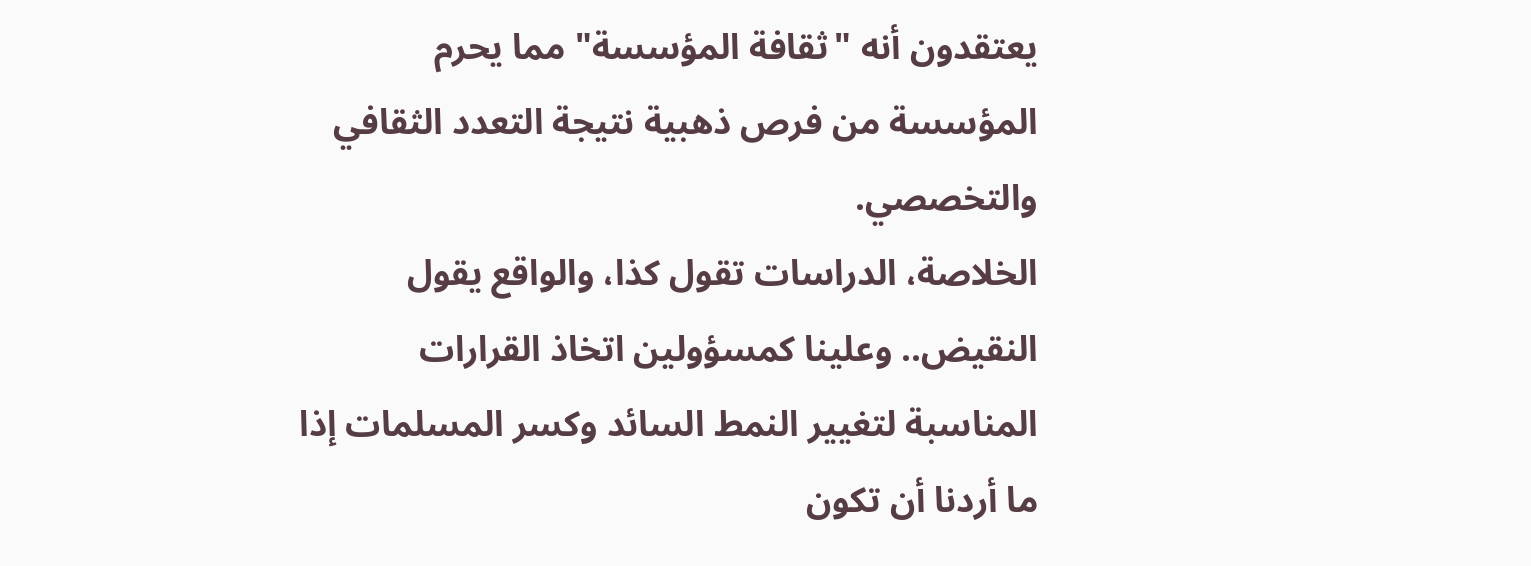يعتقدون أنه "ثقافة المؤسسة" مما يحرم المؤسسة من فرص ذهبية نتيجة التعدد الثقافي والتخصصي.
الخلاصة، الدراسات تقول كذا، والواقع يقول النقيض.. وعلينا كمسؤولين اتخاذ القرارات المناسبة لتغيير النمط السائد وكسر المسلمات إذا ما أردنا أن تكون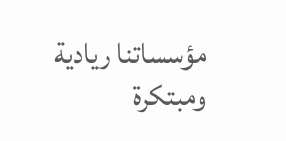مؤسساتنا ريادية ومبتكرة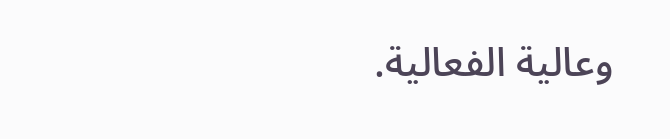وعالية الفعالية.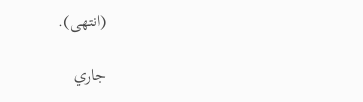(انتهى).

جاري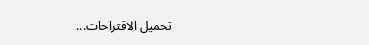تحميل الاقتراحات...